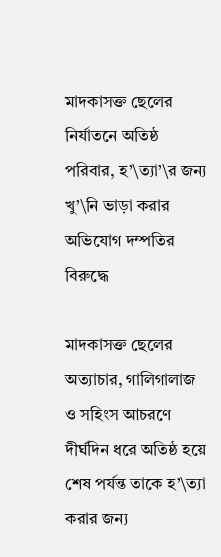মাদকাসক্ত ছেলের নির্যাতনে অতিষ্ঠ পরিবার, হ’\ত্যা’\র জন্য খু’\নি ভাড়া করার অভিযোগ দম্পতির বিরুদ্ধে

মাদকাসক্ত ছেলের অত্যাচার, গালিগালাজ ও সহিংস আচরণে দীর্ঘদিন ধরে অতিষ্ঠ হয়ে শেষ পর্যন্ত তাকে হ’\ত্যা করার জন্য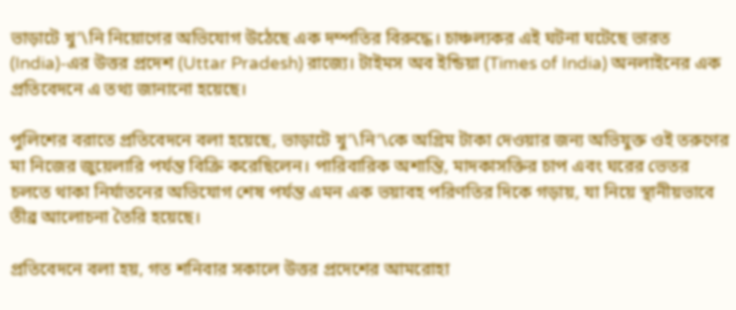ভাড়াটে খু’\নি নিয়োগের অভিযোগ উঠেছে এক দম্পতির বিরুদ্ধে। চাঞ্চল্যকর এই ঘটনা ঘটেছে ভারত (India)-এর উত্তর প্রদেশ (Uttar Pradesh) রাজ্যে। টাইমস অব ইন্ডিয়া (Times of India) অনলাইনের এক প্রতিবেদনে এ তথ্য জানানো হয়েছে।

পুলিশের বরাতে প্রতিবেদনে বলা হয়েছে, ভাড়াটে খু’\নি’\কে অগ্রিম টাকা দেওয়ার জন্য অভিযুক্ত ওই তরুণের মা নিজের জুয়েলারি পর্যন্ত বিক্রি করেছিলেন। পারিবারিক অশান্তি, মাদকাসক্তির চাপ এবং ঘরের ভেতর চলতে থাকা নির্যাতনের অভিযোগ শেষ পর্যন্ত এমন এক ভয়াবহ পরিণতির দিকে গড়ায়, যা নিয়ে স্থানীয়ভাবে তীব্র আলোচনা তৈরি হয়েছে।

প্রতিবেদনে বলা হয়, গত শনিবার সকালে উত্তর প্রদেশের আমরোহা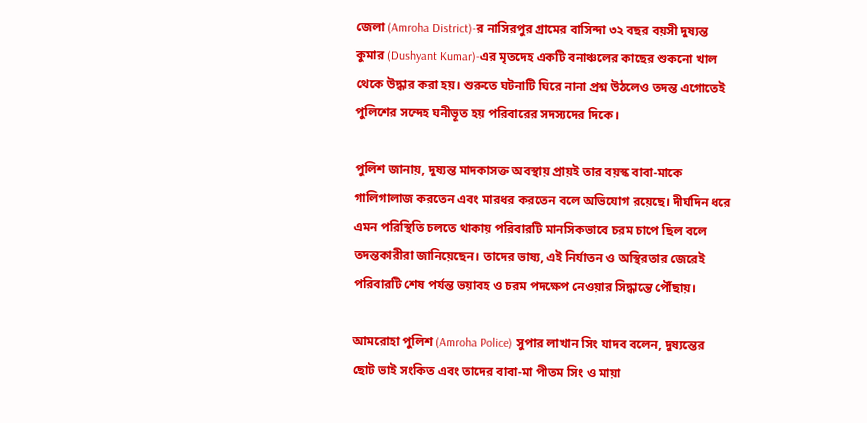জেলা (Amroha District)-র নাসিরপুর গ্রামের বাসিন্দা ৩২ বছর বয়সী দুষ্যন্ত কুমার (Dushyant Kumar)-এর মৃতদেহ একটি বনাঞ্চলের কাছের শুকনো খাল থেকে উদ্ধার করা হয়। শুরুতে ঘটনাটি ঘিরে নানা প্রশ্ন উঠলেও তদন্ত এগোতেই পুলিশের সন্দেহ ঘনীভূত হয় পরিবারের সদস্যদের দিকে।

পুলিশ জানায়, দুষ্যন্ত মাদকাসক্ত অবস্থায় প্রায়ই তার বয়স্ক বাবা-মাকে গালিগালাজ করতেন এবং মারধর করতেন বলে অভিযোগ রয়েছে। দীর্ঘদিন ধরে এমন পরিস্থিতি চলতে থাকায় পরিবারটি মানসিকভাবে চরম চাপে ছিল বলে তদন্তকারীরা জানিয়েছেন। তাদের ভাষ্য, এই নির্যাতন ও অস্থিরতার জেরেই পরিবারটি শেষ পর্যন্ত ভয়াবহ ও চরম পদক্ষেপ নেওয়ার সিদ্ধান্তে পৌঁছায়।

আমরোহা পুলিশ (Amroha Police) সুপার লাখান সিং যাদব বলেন, দুষ্যন্তের ছোট ভাই সংকিত এবং তাদের বাবা-মা পীতম সিং ও মায়া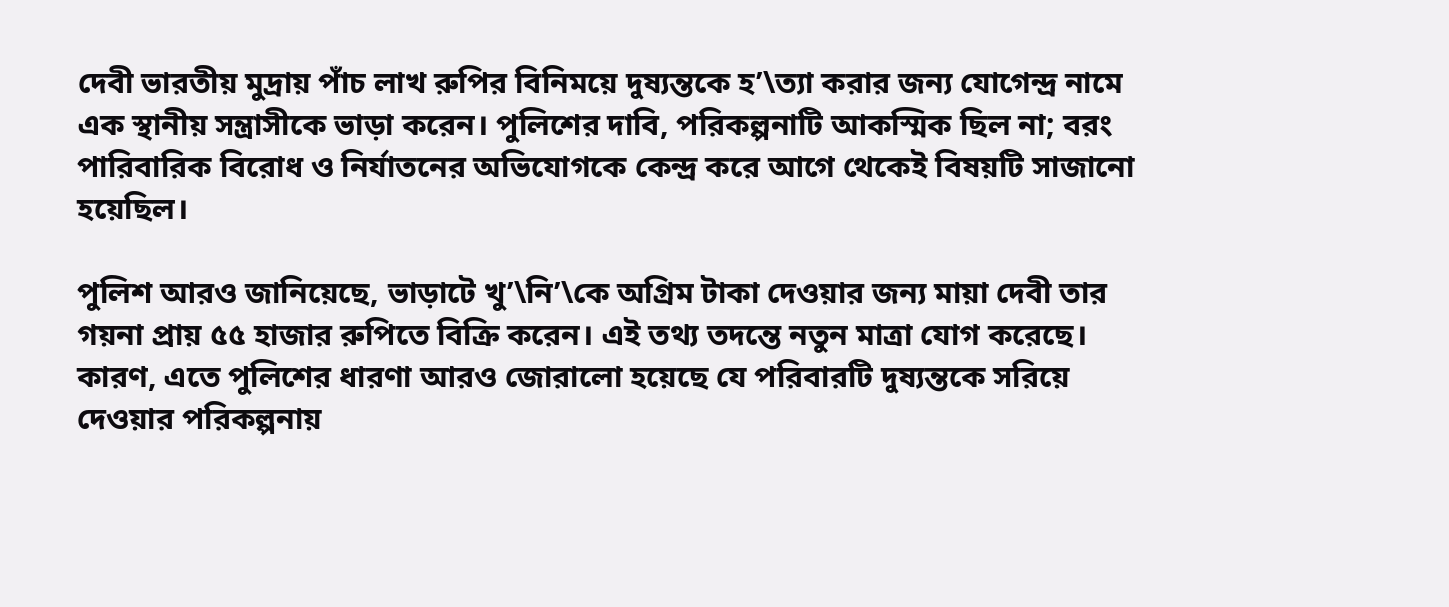দেবী ভারতীয় মুদ্রায় পাঁচ লাখ রুপির বিনিময়ে দুষ্যন্তকে হ’\ত্যা করার জন্য যোগেন্দ্র নামে এক স্থানীয় সন্ত্রাসীকে ভাড়া করেন। পুলিশের দাবি, পরিকল্পনাটি আকস্মিক ছিল না; বরং পারিবারিক বিরোধ ও নির্যাতনের অভিযোগকে কেন্দ্র করে আগে থেকেই বিষয়টি সাজানো হয়েছিল।

পুলিশ আরও জানিয়েছে, ভাড়াটে খু’\নি’\কে অগ্রিম টাকা দেওয়ার জন্য মায়া দেবী তার গয়না প্রায় ৫৫ হাজার রুপিতে বিক্রি করেন। এই তথ্য তদন্তে নতুন মাত্রা যোগ করেছে। কারণ, এতে পুলিশের ধারণা আরও জোরালো হয়েছে যে পরিবারটি দুষ্যন্তকে সরিয়ে দেওয়ার পরিকল্পনায়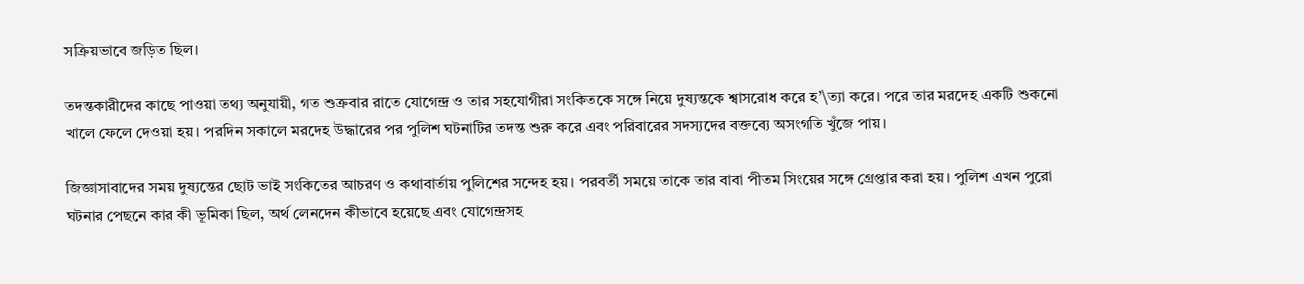সক্রিয়ভাবে জড়িত ছিল।

তদন্তকারীদের কাছে পাওয়া তথ্য অনুযায়ী, গত শুক্রবার রাতে যোগেন্দ্র ও তার সহযোগীরা সংকিতকে সঙ্গে নিয়ে দুষ্যন্তকে শ্বাসরোধ করে হ’\ত্যা করে। পরে তার মরদেহ একটি শুকনো খালে ফেলে দেওয়া হয়। পরদিন সকালে মরদেহ উদ্ধারের পর পুলিশ ঘটনাটির তদন্ত শুরু করে এবং পরিবারের সদস্যদের বক্তব্যে অসংগতি খুঁজে পায়।

জিজ্ঞাসাবাদের সময় দুষ্যন্তের ছোট ভাই সংকিতের আচরণ ও কথাবার্তায় পুলিশের সন্দেহ হয়। পরবর্তী সময়ে তাকে তার বাবা পীতম সিংয়ের সঙ্গে গ্রেপ্তার করা হয়। পুলিশ এখন পুরো ঘটনার পেছনে কার কী ভূমিকা ছিল, অর্থ লেনদেন কীভাবে হয়েছে এবং যোগেন্দ্রসহ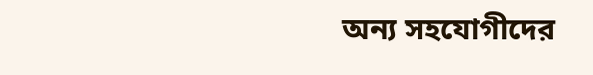অন্য সহযোগীদের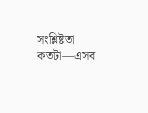সংশ্লিষ্টতা কতটা—এসব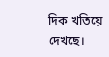দিক খতিয়ে দেখছে।